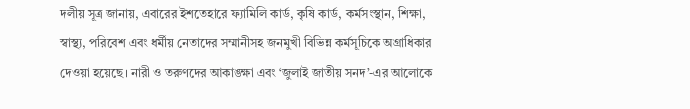দলীয় সূত্র জানায়, এবারের ইশতেহারে ফ্যামিলি কার্ড, কৃষি কার্ড, কর্মসংস্থান, শিক্ষা, স্বাস্থ্য, পরিবেশ এবং ধর্মীয় নেতাদের সম্মানীসহ জনমুখী বিভিন্ন কর্মসূচিকে অগ্রাধিকার দেওয়া হয়েছে। নারী ও তরুণদের আকাঙ্ক্ষা এবং ‘জুলাই জাতীয় সনদ’-এর আলোকে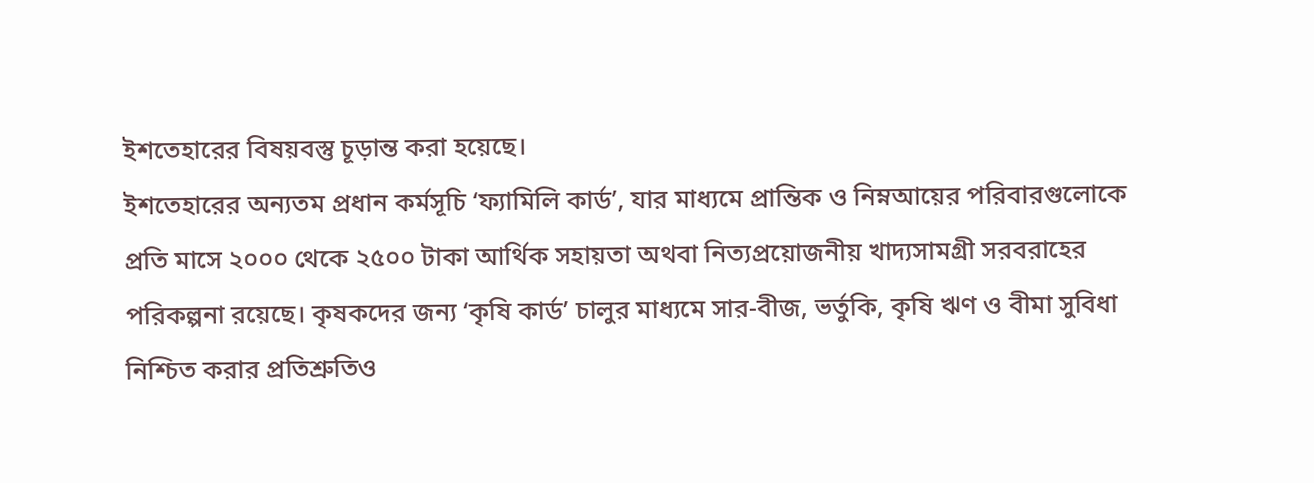ইশতেহারের বিষয়বস্তু চূড়ান্ত করা হয়েছে।
ইশতেহারের অন্যতম প্রধান কর্মসূচি ‘ফ্যামিলি কার্ড’, যার মাধ্যমে প্রান্তিক ও নিম্নআয়ের পরিবারগুলোকে প্রতি মাসে ২০০০ থেকে ২৫০০ টাকা আর্থিক সহায়তা অথবা নিত্যপ্রয়োজনীয় খাদ্যসামগ্রী সরবরাহের পরিকল্পনা রয়েছে। কৃষকদের জন্য ‘কৃষি কার্ড’ চালুর মাধ্যমে সার-বীজ, ভর্তুকি, কৃষি ঋণ ও বীমা সুবিধা নিশ্চিত করার প্রতিশ্রুতিও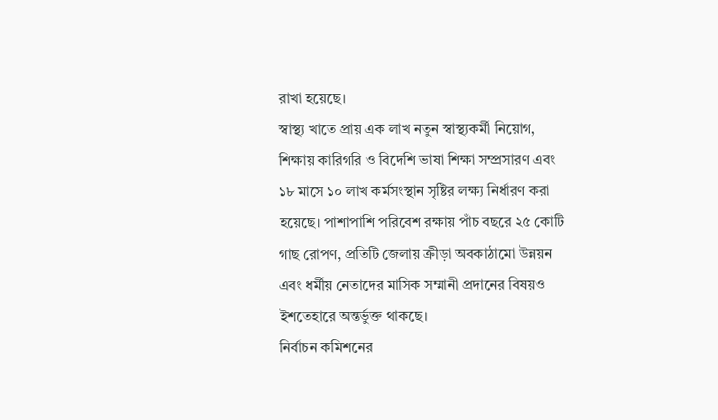রাখা হয়েছে।
স্বাস্থ্য খাতে প্রায় এক লাখ নতুন স্বাস্থ্যকর্মী নিয়োগ, শিক্ষায় কারিগরি ও বিদেশি ভাষা শিক্ষা সম্প্রসারণ এবং ১৮ মাসে ১০ লাখ কর্মসংস্থান সৃষ্টির লক্ষ্য নির্ধারণ করা হয়েছে। পাশাপাশি পরিবেশ রক্ষায় পাঁচ বছরে ২৫ কোটি গাছ রোপণ, প্রতিটি জেলায় ক্রীড়া অবকাঠামো উন্নয়ন এবং ধর্মীয় নেতাদের মাসিক সম্মানী প্রদানের বিষয়ও ইশতেহারে অন্তর্ভুক্ত থাকছে।
নির্বাচন কমিশনের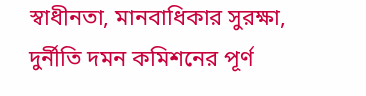স্বাধীনতা, মানবাধিকার সুরক্ষা, দুর্নীতি দমন কমিশনের পূর্ণ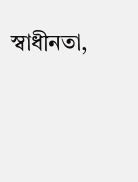স্বাধীনতা,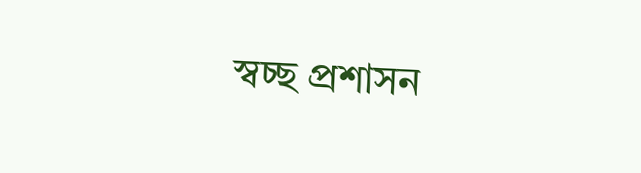স্বচ্ছ প্রশাসন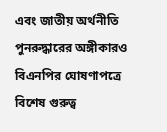এবং জাতীয় অর্থনীতি পুনরুদ্ধারের অঙ্গীকারও বিএনপির ঘোষণাপত্রে বিশেষ গুরুত্ব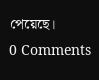পেয়েছে।
0 Comments